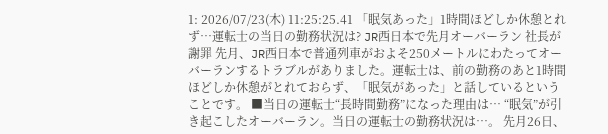1: 2026/07/23(木) 11:25:25.41 「眠気あった」1時間ほどしか休憩とれず…運転士の当日の勤務状況は? JR西日本で先月オーバーラン 社長が謝罪 先月、JR西日本で普通列車がおよそ250メートルにわたってオーバーランするトラブルがありました。運転士は、前の勤務のあと1時間ほどしか休憩がとれておらず、「眠気があった」と話しているということです。 ■当日の運転士“長時間勤務”になった理由は… “眠気”が引き起こしたオーバーラン。当日の運転士の勤務状況は…。 先月26日、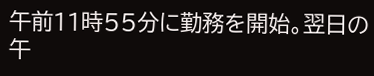午前11時55分に勤務を開始。翌日の午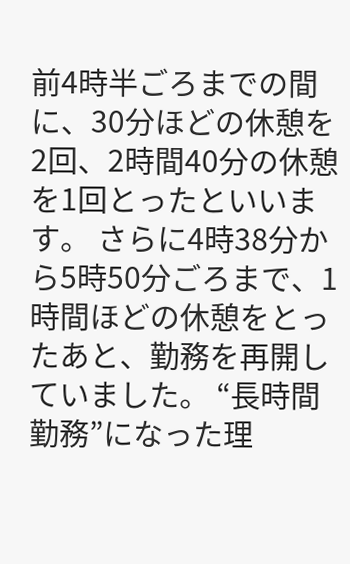前4時半ごろまでの間に、30分ほどの休憩を2回、2時間40分の休憩を1回とったといいます。 さらに4時38分から5時50分ごろまで、1時間ほどの休憩をとったあと、勤務を再開していました。 “長時間勤務”になった理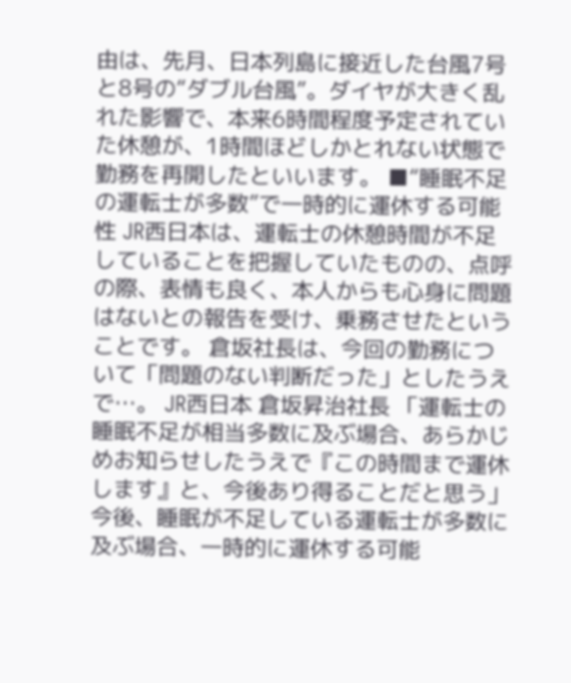由は、先月、日本列島に接近した台風7号と8号の“ダブル台風”。ダイヤが大きく乱れた影響で、本来6時間程度予定されていた休憩が、1時間ほどしかとれない状態で勤務を再開したといいます。 ■“睡眠不足の運転士が多数”で一時的に運休する可能性 JR西日本は、運転士の休憩時間が不足していることを把握していたものの、点呼の際、表情も良く、本人からも心身に問題はないとの報告を受け、乗務させたということです。 倉坂社長は、今回の勤務について「問題のない判断だった」としたうえで…。 JR西日本 倉坂昇治社長 「運転士の睡眠不足が相当多数に及ぶ場合、あらかじめお知らせしたうえで『この時間まで運休します』と、今後あり得ることだと思う」 今後、睡眠が不足している運転士が多数に及ぶ場合、一時的に運休する可能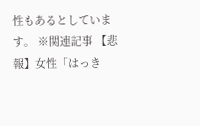性もあるとしています。 ※関連記事 【悲報】女性「はっき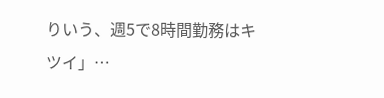りいう、週5で8時間勤務はキツイ」…